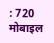: 720 मोबाइल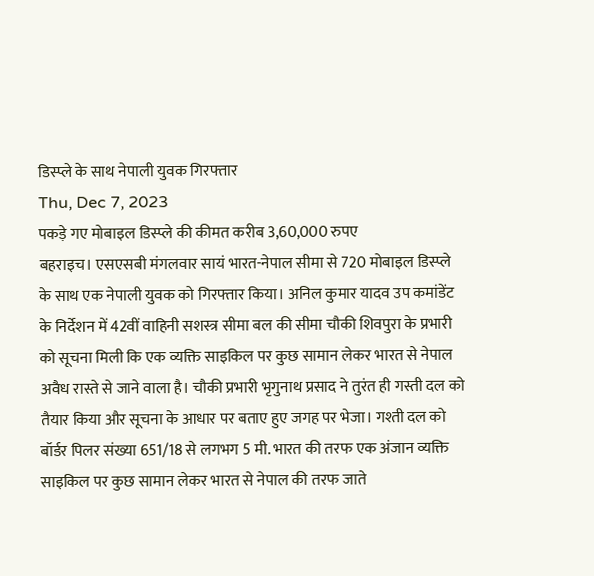डिस्प्ले के साथ नेपाली युवक गिरफ्तार
Thu, Dec 7, 2023
पकड़े गए मोबाइल डिस्प्ले की कीमत करीब 3,60,000 रुपए
बहराइच। एसएसबी मंगलवार सायं भारत-नेपाल सीमा से 720 मोबाइल डिस्प्ले के साथ एक नेपाली युवक को गिरफ्तार किया। अनिल कुमार यादव उप कमांडेंट के निर्देशन में 42वीं वाहिनी सशस्त्र सीमा बल की सीमा चौकी शिवपुरा के प्रभारी को सूचना मिली कि एक व्यक्ति साइकिल पर कुछ सामान लेकर भारत से नेपाल अवैध रास्ते से जाने वाला है। चौकी प्रभारी भृगुनाथ प्रसाद ने तुरंत ही गस्ती दल को तैयार किया और सूचना के आधार पर बताए हुए जगह पर भेजा। गश्ती दल को बॉर्डर पिलर संख्या 651/18 से लगभग 5 मी. भारत की तरफ एक अंजान व्यक्ति साइकिल पर कुछ सामान लेकर भारत से नेपाल की तरफ जाते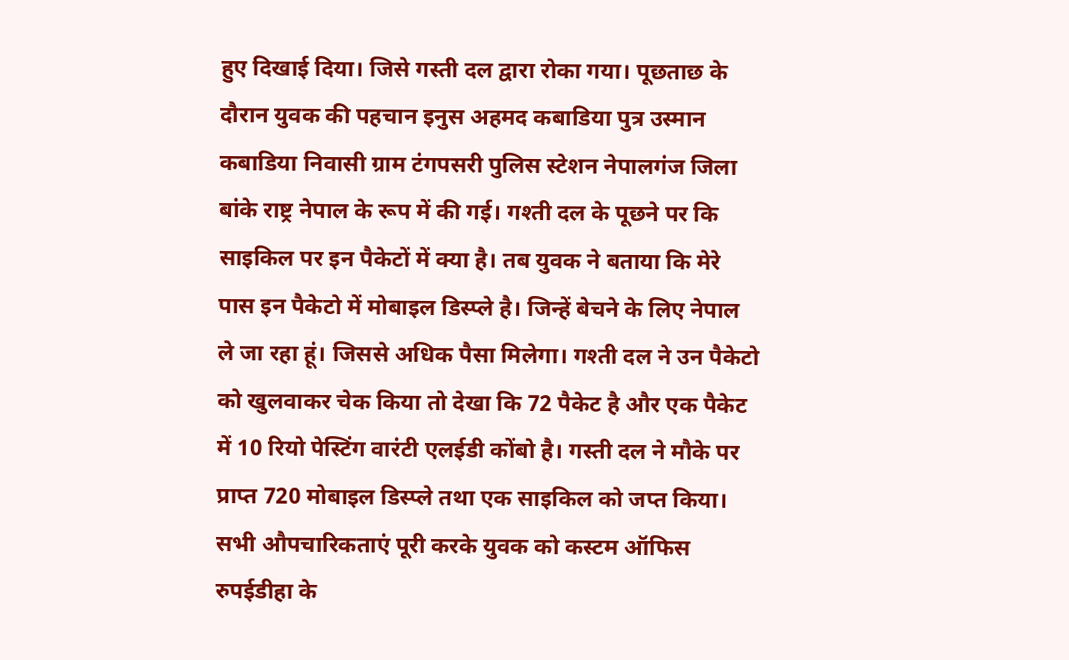हुए दिखाई दिया। जिसे गस्ती दल द्वारा रोका गया। पूछताछ के दौरान युवक की पहचान इनुस अहमद कबाडिया पुत्र उस्मान कबाडिया निवासी ग्राम टंगपसरी पुलिस स्टेशन नेपालगंज जिला बांके राष्ट्र नेपाल के रूप में की गई। गश्ती दल के पूछने पर कि साइकिल पर इन पैकेटों में क्या है। तब युवक ने बताया कि मेरे पास इन पैकेटो में मोबाइल डिस्प्ले है। जिन्हें बेचने के लिए नेपाल ले जा रहा हूं। जिससे अधिक पैसा मिलेगा। गश्ती दल ने उन पैकेटो को खुलवाकर चेक किया तो देखा कि 72 पैकेट है और एक पैकेट में 10 रियो पेस्टिंग वारंटी एलईडी कोंबो है। गस्ती दल ने मौके पर प्राप्त 720 मोबाइल डिस्प्ले तथा एक साइकिल को जप्त किया। सभी औपचारिकताएं पूरी करके युवक को कस्टम ऑफिस रुपईडीहा के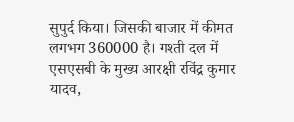सुपुर्द किया। जिसकी बाजार में कीमत लगभग 360000 है। गश्ती दल में एसएसबी के मुख्य आरक्षी रविंद्र कुमार यादव,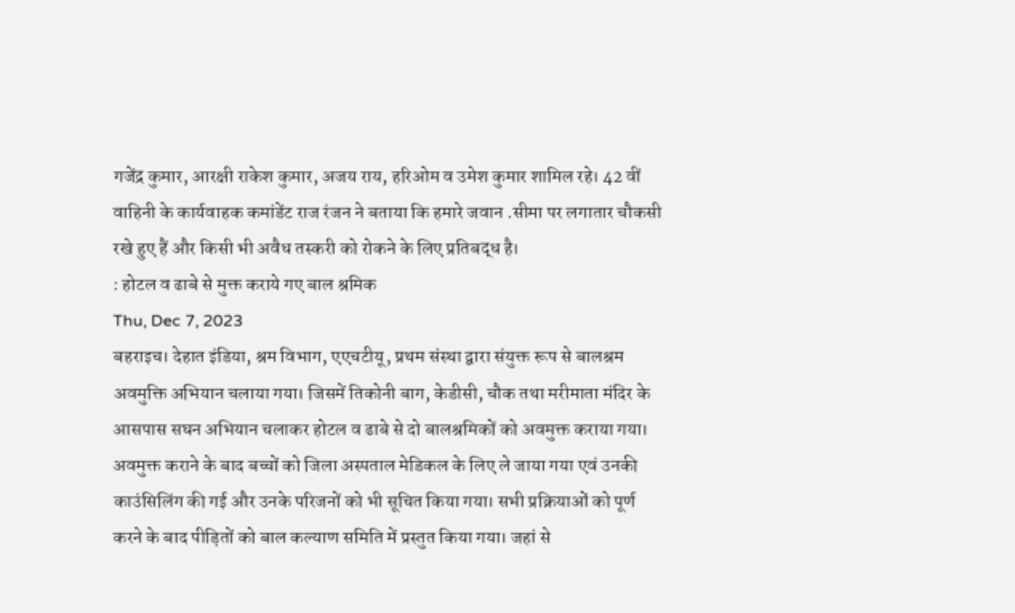गजेंद्र कुमार, आरक्षी राकेश कुमार, अजय राय, हरिओम व उमेश कुमार शामिल रहे। 42 वीं वाहिनी के कार्यवाहक कमांडेंट राज रंजन ने बताया कि हमारे जवान .सीमा पर लगातार चौकसी रखे हुए हैं और किसी भी अवैध तस्करी को रोकने के लिए प्रतिबद्ध है।
: होटल व ढाबे से मुक्त कराये गए बाल श्रमिक
Thu, Dec 7, 2023
बहराइच। देहात इंडिया, श्रम विभाग, एएचटीयू, प्रथम संस्था द्वारा संयुक्त रूप से बालश्रम अवमुक्ति अभियान चलाया गया। जिसमें तिकोनी बाग, केडीसी, चौक तथा मरीमाता मंदिर के आसपास सघन अभियान चलाकर होटल व ढाबे से दो बालश्रमिकों को अवमुक्त कराया गया। अवमुक्त कराने के बाद बच्चों को जिला अस्पताल मेडिकल के लिए ले जाया गया एवं उनकी काउंसिलिंग की गई और उनके परिजनों को भी सूचित किया गया। सभी प्रक्रियाओं को पूर्ण करने के बाद पीड़ितों को बाल कल्याण समिति में प्रस्तुत किया गया। जहां से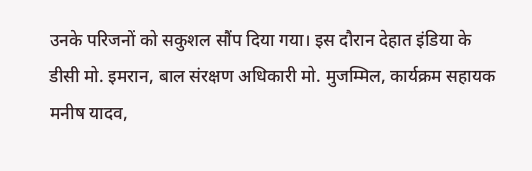उनके परिजनों को सकुशल सौंप दिया गया। इस दौरान देहात इंडिया के डीसी मो. इमरान, बाल संरक्षण अधिकारी मो. मुजम्मिल, कार्यक्रम सहायक मनीष यादव,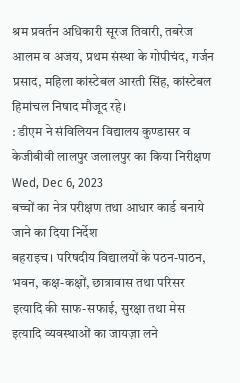श्रम प्रवर्तन अधिकारी सूरज तिवारी, तबरेज आलम व अजय, प्रथम संस्था के गोपीचंद, गर्जन प्रसाद, महिला कांस्टेबल आरती सिंह, कांस्टेबल हिमांचल निषाद मौजूद रहे।
: डीएम ने संविलियन विद्यालय कुण्डासर व केजीबीवी लालपुर जलालपुर का किया निरीक्षण
Wed, Dec 6, 2023
बच्चों का नेत्र परीक्षण तथा आधार कार्ड बनाये जाने का दिया निर्देश
बहराइच। परिषदीय विद्यालयों के पठन-पाठन, भवन, कक्ष-कक्षों, छात्रावास तथा परिसर इत्यादि की साफ-सफाई, सुरक्षा तथा मेस इत्यादि व्यवस्थाओं का जायज़ा लने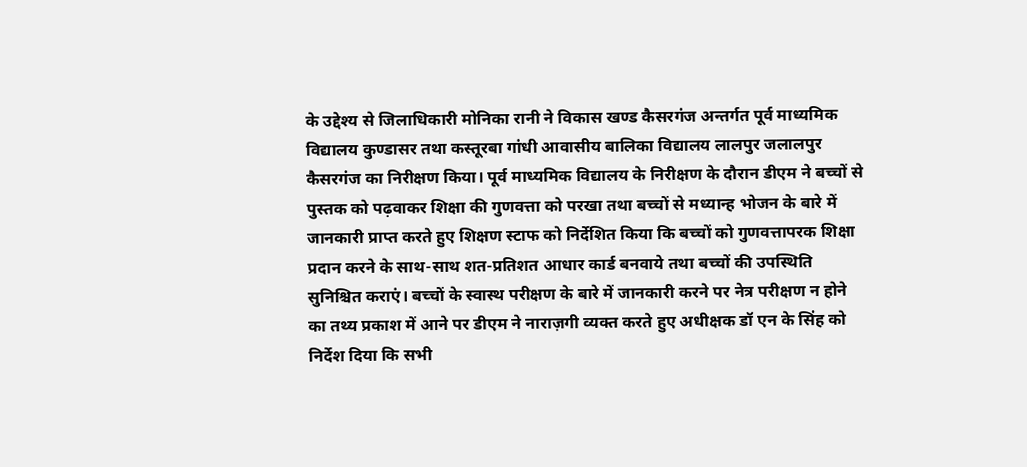के उद्देश्य से जिलाधिकारी मोनिका रानी ने विकास खण्ड कैसरगंज अन्तर्गत पूर्व माध्यमिक विद्यालय कुण्डासर तथा कस्तूरबा गांधी आवासीय बालिका विद्यालय लालपुर जलालपुर कैसरगंज का निरीक्षण किया। पूर्व माध्यमिक विद्यालय के निरीक्षण के दौरान डीएम ने बच्चों से पुस्तक को पढ़वाकर शिक्षा की गुणवत्ता को परखा तथा बच्चों से मध्यान्ह भोजन के बारे में जानकारी प्राप्त करते हुए शिक्षण स्टाफ को निर्देशित किया कि बच्चों को गुणवत्तापरक शिक्षा प्रदान करने के साथ-साथ शत-प्रतिशत आधार कार्ड बनवाये तथा बच्चों की उपस्थिति सुनिश्चित कराएं। बच्चों के स्वास्थ परीक्षण के बारे में जानकारी करने पर नेत्र परीक्षण न होने का तथ्य प्रकाश में आने पर डीएम ने नाराज़गी व्यक्त करते हुए अधीक्षक डॉ एन के सिंह को निर्देश दिया कि सभी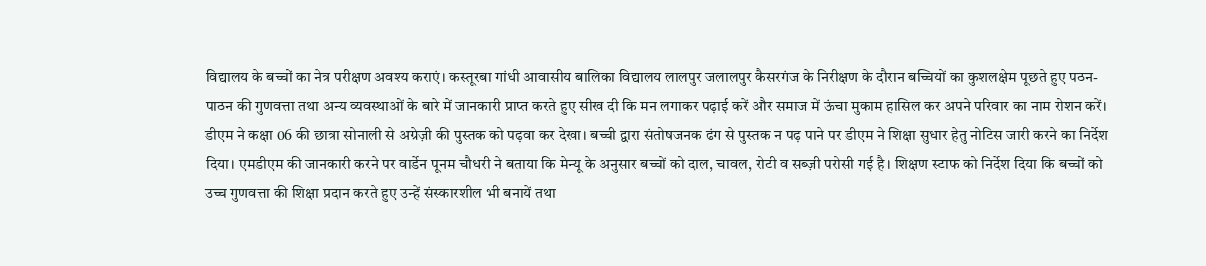विद्यालय के बच्चों का नेत्र परीक्षण अवश्य कराएं। कस्तूरबा गांधी आवासीय बालिका विद्यालय लालपुर जलालपुर कैसरगंज के निरीक्षण के दौरान बच्चियों का कुशलक्षेम पूछते हुए पठन-पाठन की गुणवत्ता तथा अन्य व्यवस्थाओं के बारे में जानकारी प्राप्त करते हुए सीख दी कि मन लगाकर पढ़ाई करें और समाज में ऊंचा मुकाम हासिल कर अपने परिवार का नाम रोशन करें। डीएम ने कक्षा 06 की छात्रा सोनाली से अग्रेज़ी की पुस्तक को पढ़वा कर देखा। बच्ची द्वारा संतोषजनक ढंग से पुस्तक न पढ़ पाने पर डीएम ने शिक्षा सुधार हेतु नोटिस जारी करने का निर्देश दिया। एमडीएम की जानकारी करने पर वार्डेन पूनम चौधरी ने बताया कि मेन्यू के अनुसार बच्चों को दाल, चावल, रोटी व सब्ज़ी परोसी गई है। शिक्षण स्टाफ को निर्देश दिया कि बच्चों को उच्च गुणवत्ता की शिक्षा प्रदान करते हुए उन्हें संस्कारशील भी बनायें तथा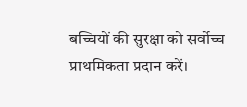बच्चियों की सुरक्षा को सर्वोच्च प्राथमिकता प्रदान करें।